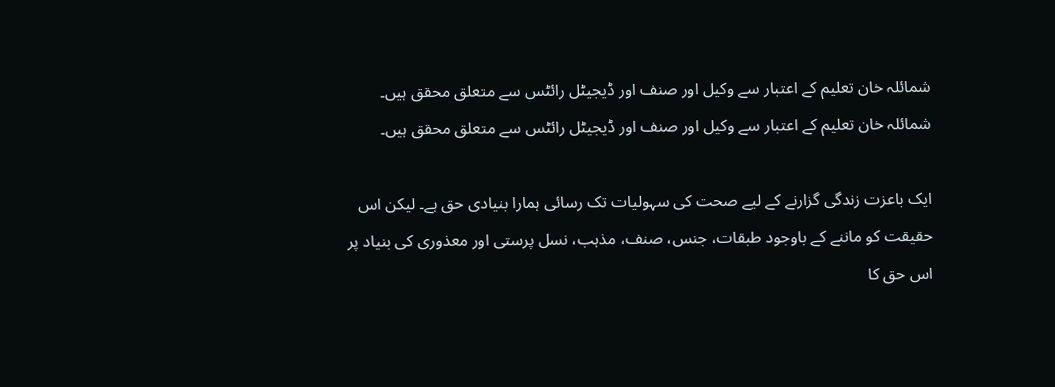شمائلہ خان تعلیم کے اعتبار سے وکیل اور صنف اور ڈیجیٹل رائٹس سے متعلق محقق ہیں۔
شمائلہ خان تعلیم کے اعتبار سے وکیل اور صنف اور ڈیجیٹل رائٹس سے متعلق محقق ہیں۔

ایک باعزت زندگی گزارنے کے لیے صحت کی سہولیات تک رسائی ہمارا بنیادی حق ہے۔ لیکن اس حقیقت کو ماننے کے باوجود طبقات، جنس، صنف، مذہب، نسل پرستی اور معذوری کی بنیاد پر اس حق کا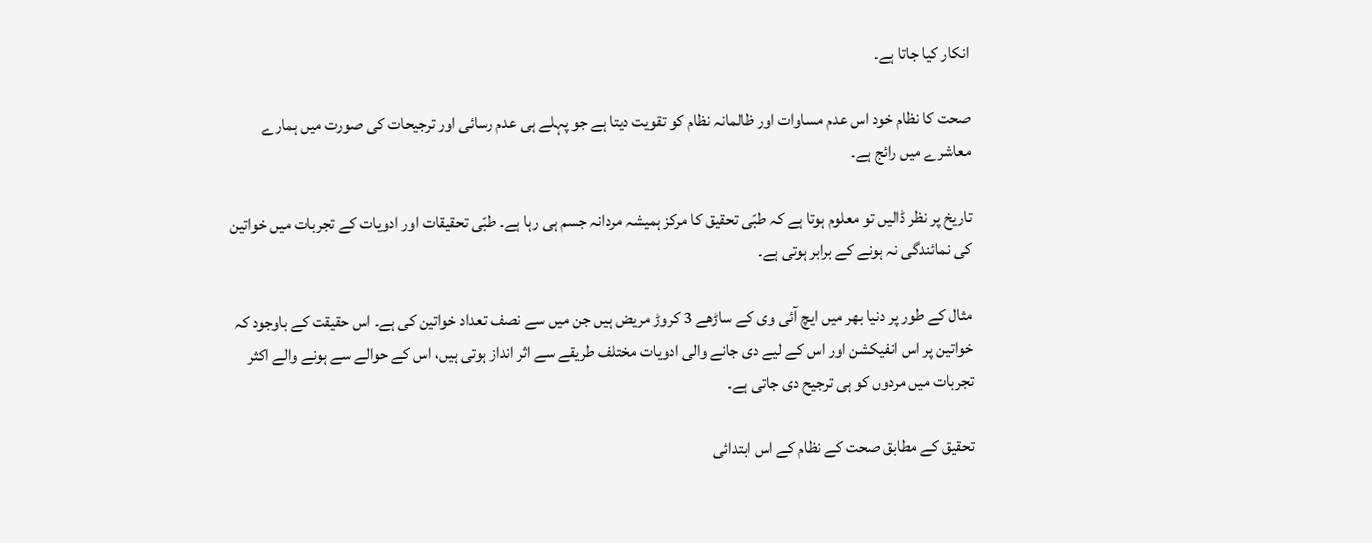انکار کیا جاتا ہے۔

صحت کا نظام خود اس عدم مساوات اور ظالمانہ نظام کو تقویت دیتا ہے جو پہلے ہی عدم رسائی اور ترجیحات کی صورت میں ہمارے معاشرے میں رائج ہے۔

تاریخ پر نظر ڈالیں تو معلوم ہوتا ہے کہ طبّی تحقیق کا مرکز ہمیشہ مردانہ جسم ہی رہا ہے۔ طبّی تحقیقات اور ادویات کے تجربات میں خواتین کی نمائندگی نہ ہونے کے برابر ہوتی ہے۔

مثال کے طور پر دنیا بھر میں ایچ آئی وی کے ساڑھے 3 کروڑ مریض ہیں جن میں سے نصف تعداد خواتین کی ہے۔ اس حقیقت کے باوجود کہ خواتین پر اس انفیکشن اور اس کے لیے دی جانے والی ادویات مختلف طریقے سے اثر انداز ہوتی ہیں، اس کے حوالے سے ہونے والے اکثر تجربات میں مردوں کو ہی ترجیح دی جاتی ہے۔

تحقیق کے مطابق صحت کے نظام کے اس ابتدائی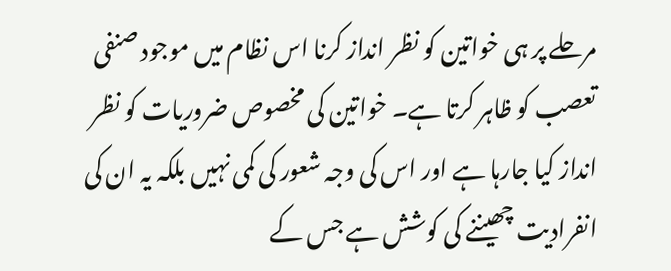مرحلے پر ہی خواتین کو نظر انداز کرنا اس نظام میں موجود صنفی تعصب کو ظاہر کرتا ہے۔ خواتین کی مخصوص ضروریات کو نظر انداز کیا جارہا ہے اور اس کی وجہ شعور کی کمی نہیں بلکہ یہ ان کی انفرادیت چھیننے کی کوشش ہے جس کے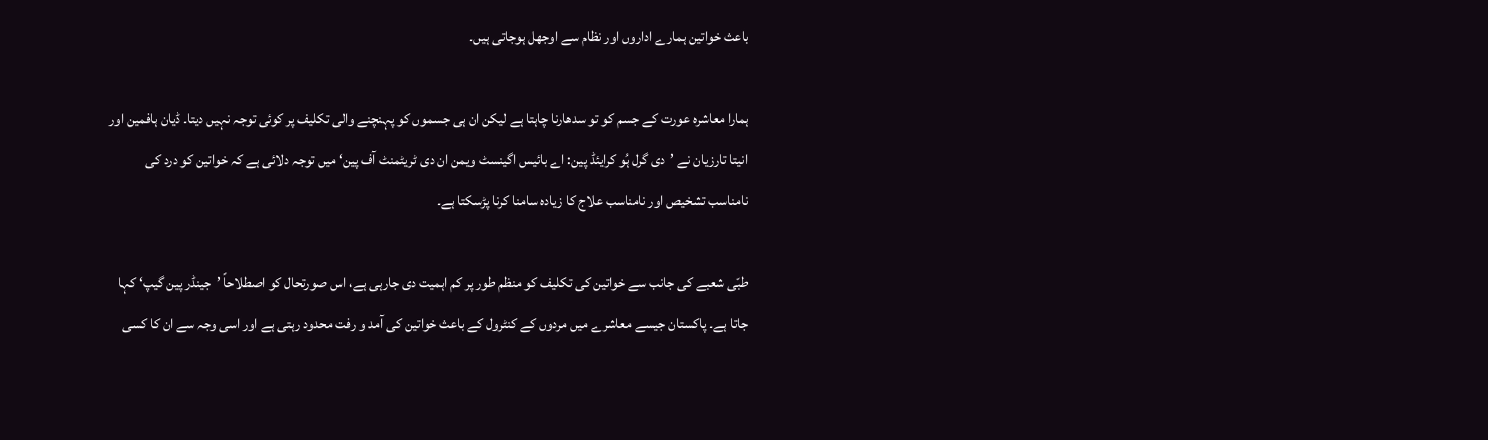باعث خواتین ہمارے اداروں اور نظام سے اوجھل ہوجاتی ہیں۔

ہمارا معاشرہ عورت کے جسم کو تو سدھارنا چاہتا ہے لیکن ان ہی جسموں کو پہنچنے والی تکلیف پر کوئی توجہ نہیں دیتا۔ ڈیان ہافمین اور انیتا تارزیان نے ’دی گرل ہُو کرایئڈ پین: اے بائیس اگینسٹ ویمن ان دی ٹریٹمنٹ آف پین‘ میں توجہ دلائی ہے کہ خواتین کو درد کی نامناسب تشخیص اور نامناسب علاج کا زیادہ سامنا کرنا پڑسکتا ہے۔

طبّی شعبے کی جانب سے خواتین کی تکلیف کو منظم طور پر کم اہمیت دی جارہی ہے، اس صورتحال کو اصطلاحاً ’جینڈر پین گیپ‘ کہا جاتا ہے۔ پاکستان جیسے معاشرے میں مردوں کے کنٹرول کے باعث خواتین کی آمد و رفت محدود رہتی ہے اور اسی وجہ سے ان کا کسی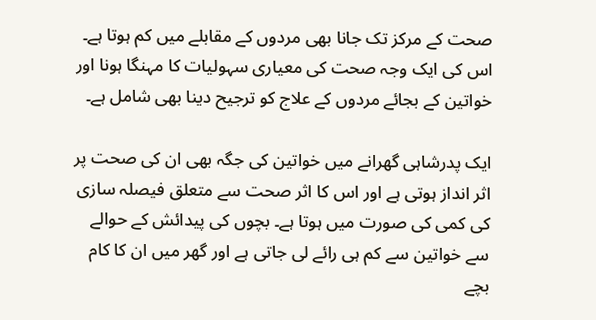صحت کے مرکز تک جانا بھی مردوں کے مقابلے میں کم ہوتا ہے۔ اس کی ایک وجہ صحت کی معیاری سہولیات کا مہنگا ہونا اور خواتین کے بجائے مردوں کے علاج کو ترجیح دینا بھی شامل ہے۔

ایک پدرشاہی گھرانے میں خواتین کی جگہ بھی ان کی صحت پر اثر انداز ہوتی ہے اور اس کا اثر صحت سے متعلق فیصلہ سازی کی کمی کی صورت میں ہوتا ہے۔ بچوں کی پیدائش کے حوالے سے خواتین سے کم ہی رائے لی جاتی ہے اور گھر میں ان کا کام بچے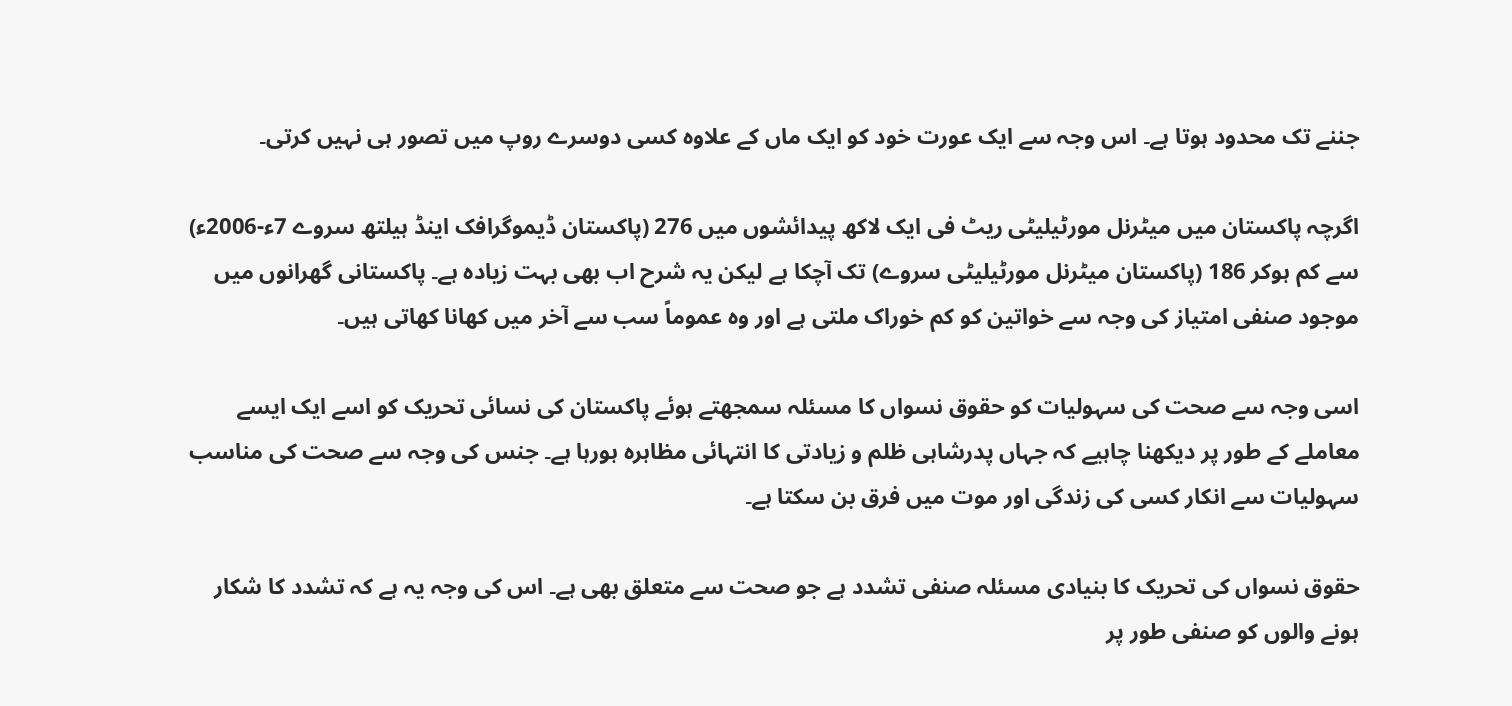جننے تک محدود ہوتا ہے۔ اس وجہ سے ایک عورت خود کو ایک ماں کے علاوہ کسی دوسرے روپ میں تصور ہی نہیں کرتی۔

اگرچہ پاکستان میں میٹرنل مورٹیلیٹی ریٹ فی ایک لاکھ پیدائشوں میں 276 (پاکستان ڈیموگرافک اینڈ ہیلتھ سروے 7ء-2006ء) سے کم ہوکر 186 (پاکستان میٹرنل مورٹیلیٹی سروے) تک آچکا ہے لیکن یہ شرح اب بھی بہت زیادہ ہے۔ پاکستانی گھرانوں میں موجود صنفی امتیاز کی وجہ سے خواتین کو کم خوراک ملتی ہے اور وہ عموماً سب سے آخر میں کھانا کھاتی ہیں۔

اسی وجہ سے صحت کی سہولیات کو حقوق نسواں کا مسئلہ سمجھتے ہوئے پاکستان کی نسائی تحریک کو اسے ایک ایسے معاملے کے طور پر دیکھنا چاہیے کہ جہاں پدرشاہی ظلم و زیادتی کا انتہائی مظاہرہ ہورہا ہے۔ جنس کی وجہ سے صحت کی مناسب سہولیات سے انکار کسی کی زندگی اور موت میں فرق بن سکتا ہے۔

حقوق نسواں کی تحریک کا بنیادی مسئلہ صنفی تشدد ہے جو صحت سے متعلق بھی ہے۔ اس کی وجہ یہ ہے کہ تشدد کا شکار ہونے والوں کو صنفی طور پر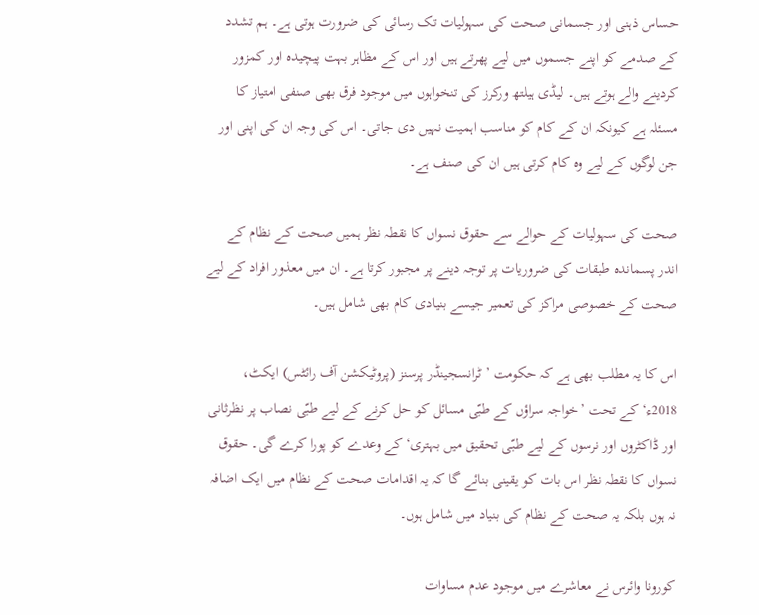حساس ذہنی اور جسمانی صحت کی سہولیات تک رسائی کی ضرورت ہوتی ہے۔ ہم تشدد کے صدمے کو اپنے جسموں میں لیے پھرتے ہیں اور اس کے مظاہر بہت پیچیدہ اور کمزور کردینے والے ہوتے ہیں۔ لیڈی ہیلتھ ورکرز کی تنخواہوں میں موجود فرق بھی صنفی امتیاز کا مسئلہ ہے کیونکہ ان کے کام کو مناسب اہمیت نہیں دی جاتی۔ اس کی وجہ ان کی اپنی اور جن لوگوں کے لیے وہ کام کرتی ہیں ان کی صنف ہے۔

صحت کی سہولیات کے حوالے سے حقوق نسواں کا نقطہ نظر ہمیں صحت کے نظام کے اندر پسماندہ طبقات کی ضروریات پر توجہ دینے پر مجبور کرتا ہے۔ ان میں معذور افراد کے لیے صحت کے خصوصی مراکز کی تعمیر جیسے بنیادی کام بھی شامل ہیں۔

اس کا یہ مطلب بھی ہے کہ حکومت ’ٹرانسجینڈر پرسنز (پروٹیکشن آف رائٹس) ایکٹ، 2018ء‘ کے تحت ’خواجہ سراؤں کے طبّی مسائل کو حل کرنے کے لیے طبّی نصاب پر نظرثانی اور ڈاکٹروں اور نرسوں کے لیے طبّی تحقیق میں بہتری‘ کے وعدے کو پورا کرے گی۔ حقوق نسواں کا نقطہ نظر اس بات کو یقینی بنائے گا کہ یہ اقدامات صحت کے نظام میں ایک اضافہ نہ ہوں بلکہ یہ صحت کے نظام کی بنیاد میں شامل ہوں۔

کورونا وائرس نے معاشرے میں موجود عدم مساوات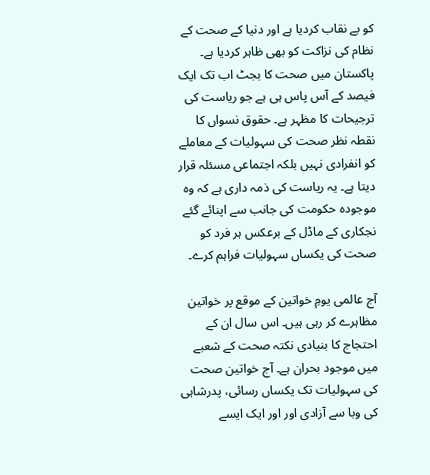کو بے نقاب کردیا ہے اور دنیا کے صحت کے نظام کی نزاکت کو بھی ظاہر کردیا ہے۔ پاکستان میں صحت کا بجٹ اب تک ایک فیصد کے آس پاس ہی ہے جو ریاست کی ترجیحات کا مظہر ہے۔ حقوق نسواں کا نقطہ نظر صحت کی سہولیات کے معاملے کو انفرادی نہیں بلکہ اجتماعی مسئلہ قرار دیتا ہے۔ یہ ریاست کی ذمہ داری ہے کہ وہ موجودہ حکومت کی جانب سے اپنائے گئے نجکاری کے ماڈل کے برعکس ہر فرد کو صحت کی یکساں سہولیات فراہم کرے۔

آج عالمی یومِ خواتین کے موقع پر خواتین مظاہرے کر رہی ہیں۔ اس سال ان کے احتجاج کا بنیادی نکتہ صحت کے شعبے میں موجود بحران ہے۔ آج خواتین صحت کی سہولیات تک یکساں رسائی، پدرشاہی کی وبا سے آزادی اور اور ایک ایسے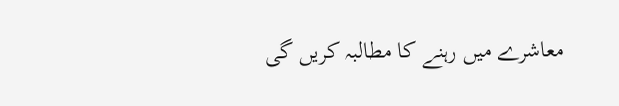معاشرے میں رہنے کا مطالبہ کریں گی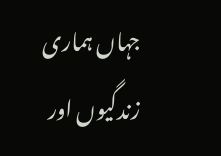جہاں ہماری زندگیوں اور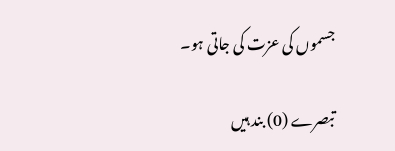جسموں کی عزت کی جاتی ہو۔

تبصرے (0) بند ہیں